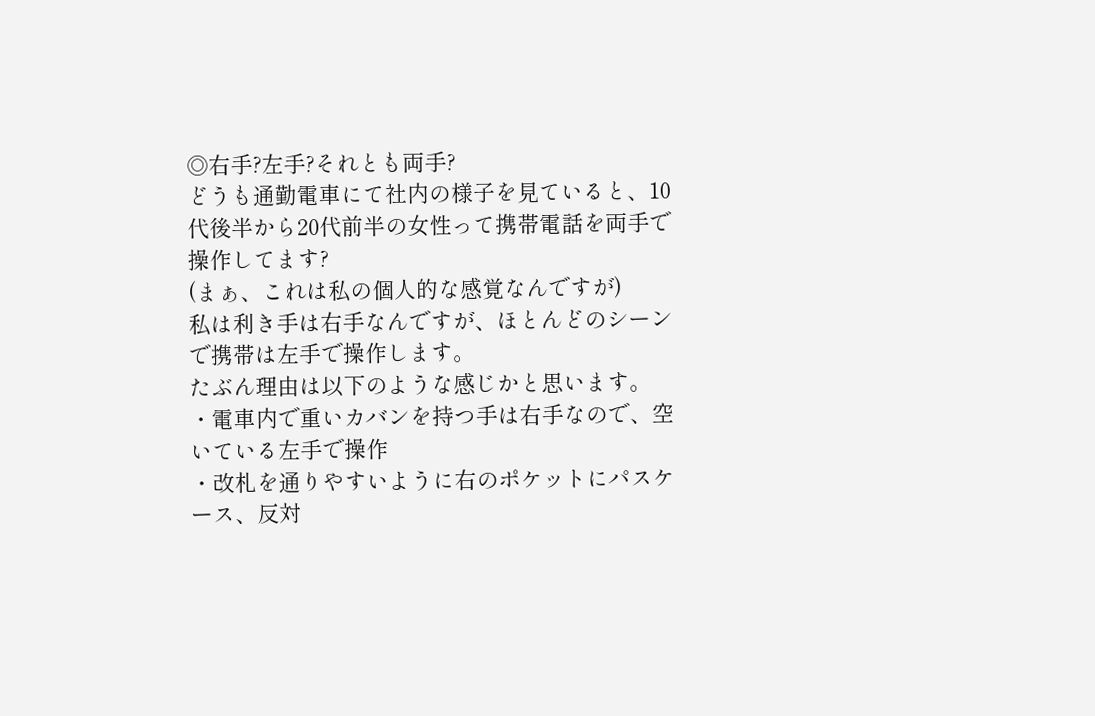◎右手?左手?それとも両手?
どうも通勤電車にて社内の様子を見ていると、10代後半から20代前半の女性って携帯電話を両手で操作してます?
(まぁ、これは私の個人的な感覚なんですが)
私は利き手は右手なんですが、ほとんどのシーンで携帯は左手で操作します。
たぶん理由は以下のような感じかと思います。
・電車内で重いカバンを持つ手は右手なので、空いている左手で操作
・改札を通りやすいように右のポケットにパスケース、反対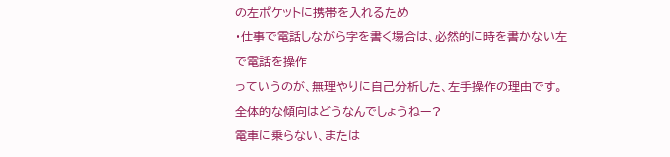の左ポケットに携帯を入れるため
・仕事で電話しながら字を書く場合は、必然的に時を書かない左で電話を操作
っていうのが、無理やりに自己分析した、左手操作の理由です。
全体的な傾向はどうなんでしょうねー?
電車に乗らない、または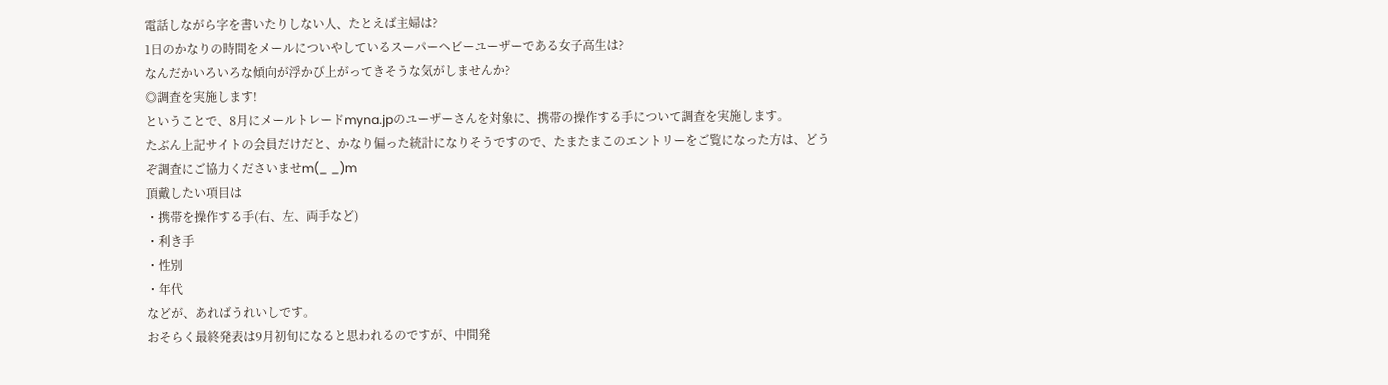電話しながら字を書いたりしない人、たとえば主婦は?
1日のかなりの時間をメールについやしているスーパーヘビーユーザーである女子高生は?
なんだかいろいろな傾向が浮かび上がってきそうな気がしませんか?
◎調査を実施します!
ということで、8月にメールトレードmyna.jpのユーザーさんを対象に、携帯の操作する手について調査を実施します。
たぶん上記サイトの会員だけだと、かなり偏った統計になりそうですので、たまたまこのエントリーをご覧になった方は、どうぞ調査にご協力くださいませm(_ _)m
頂戴したい項目は
・携帯を操作する手(右、左、両手など)
・利き手
・性別
・年代
などが、あればうれいしです。
おそらく最終発表は9月初旬になると思われるのですが、中間発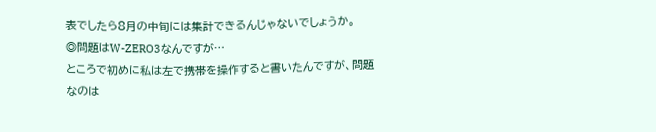表でしたら8月の中旬には集計できるんじゃないでしょうか。
◎問題はW-ZERO3なんですが…
ところで初めに私は左で携帯を操作すると書いたんですが、問題なのは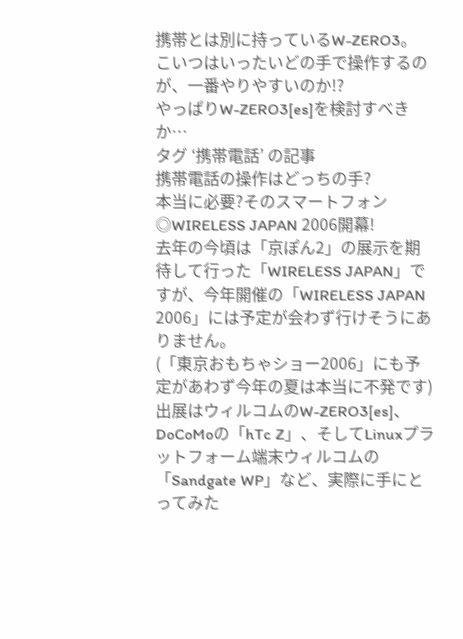携帯とは別に持っているW-ZERO3。
こいつはいったいどの手で操作するのが、一番やりやすいのか!?
やっぱりW-ZERO3[es]を検討すべきか…
タグ ‘携帯電話’ の記事
携帯電話の操作はどっちの手?
本当に必要?そのスマートフォン
◎WIRELESS JAPAN 2006開幕!
去年の今頃は「京ぽん2」の展示を期待して行った「WIRELESS JAPAN」ですが、今年開催の「WIRELESS JAPAN 2006」には予定が会わず行けそうにありません。
(「東京おもちゃショー2006」にも予定があわず今年の夏は本当に不発です)
出展はウィルコムのW-ZERO3[es]、DoCoMoの「hTc Z」、そしてLinuxプラットフォーム端末ウィルコムの「Sandgate WP」など、実際に手にとってみた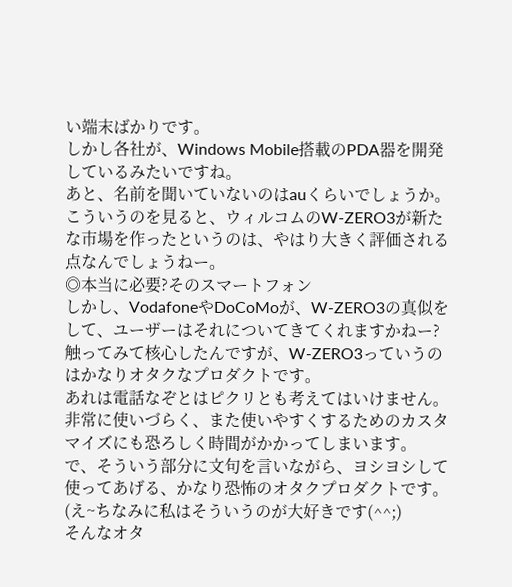い端末ばかりです。
しかし各社が、Windows Mobile搭載のPDA器を開発しているみたいですね。
あと、名前を聞いていないのはauくらいでしょうか。
こういうのを見ると、ウィルコムのW-ZERO3が新たな市場を作ったというのは、やはり大きく評価される点なんでしょうねー。
◎本当に必要?そのスマートフォン
しかし、VodafoneやDoCoMoが、W-ZERO3の真似をして、ユーザーはそれについてきてくれますかねー?
触ってみて核心したんですが、W-ZERO3っていうのはかなりオタクなプロダクトです。
あれは電話なぞとはピクリとも考えてはいけません。非常に使いづらく、また使いやすくするためのカスタマイズにも恐ろしく時間がかかってしまいます。
で、そういう部分に文句を言いながら、ヨシヨシして使ってあげる、かなり恐怖のオタクプロダクトです。(え~ちなみに私はそういうのが大好きです(^^;)
そんなオタ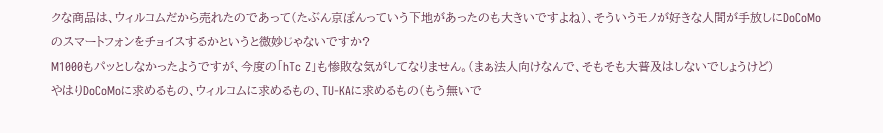クな商品は、ウィルコムだから売れたのであって(たぶん京ぽんっていう下地があったのも大きいですよね)、そういうモノが好きな人間が手放しにDoCoMoのスマートフォンをチョイスするかというと微妙じゃないですか?
M1000もパッとしなかったようですが、今度の「hTc Z」も惨敗な気がしてなりません。(まぁ法人向けなんで、そもそも大普及はしないでしょうけど)
やはりDoCoMoに求めるもの、ウィルコムに求めるもの、TU-KAに求めるもの(もう無いで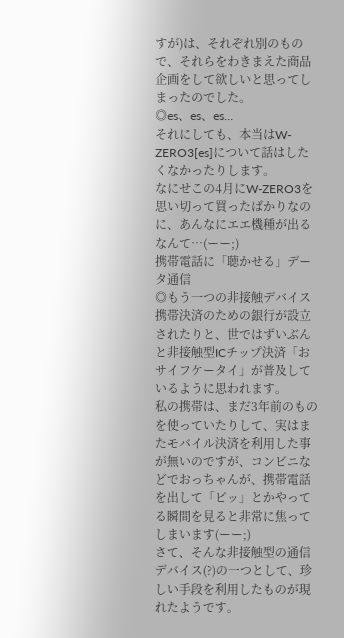すが)は、それぞれ別のもので、それらをわきまえた商品企画をして欲しいと思ってしまったのでした。
◎es、es、es…
それにしても、本当はW-ZERO3[es]について話はしたくなかったりします。
なにせこの4月にW-ZERO3を思い切って買ったばかりなのに、あんなにエエ機種が出るなんて…(ーー;)
携帯電話に「聴かせる」データ通信
◎もう一つの非接触デバイス
携帯決済のための銀行が設立されたりと、世ではずいぶんと非接触型ICチップ決済「おサイフケータイ」が普及しているように思われます。
私の携帯は、まだ3年前のものを使っていたりして、実はまたモバイル決済を利用した事が無いのですが、コンビニなどでおっちゃんが、携帯電話を出して「ピッ」とかやってる瞬間を見ると非常に焦ってしまいます(ーー;)
さて、そんな非接触型の通信デバイス(?)の一つとして、珍しい手段を利用したものが現れたようです。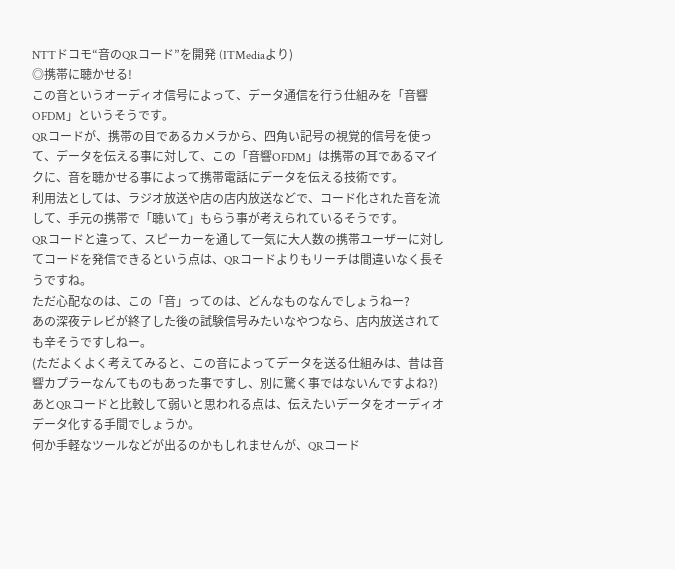NTTドコモ“音のQRコード”を開発 (ITMediaより)
◎携帯に聴かせる!
この音というオーディオ信号によって、データ通信を行う仕組みを「音響OFDM」というそうです。
QRコードが、携帯の目であるカメラから、四角い記号の視覚的信号を使って、データを伝える事に対して、この「音響OFDM」は携帯の耳であるマイクに、音を聴かせる事によって携帯電話にデータを伝える技術です。
利用法としては、ラジオ放送や店の店内放送などで、コード化された音を流して、手元の携帯で「聴いて」もらう事が考えられているそうです。
QRコードと違って、スピーカーを通して一気に大人数の携帯ユーザーに対してコードを発信できるという点は、QRコードよりもリーチは間違いなく長そうですね。
ただ心配なのは、この「音」ってのは、どんなものなんでしょうねー?
あの深夜テレビが終了した後の試験信号みたいなやつなら、店内放送されても辛そうですしねー。
(ただよくよく考えてみると、この音によってデータを送る仕組みは、昔は音響カプラーなんてものもあった事ですし、別に驚く事ではないんですよね?)
あとQRコードと比較して弱いと思われる点は、伝えたいデータをオーディオデータ化する手間でしょうか。
何か手軽なツールなどが出るのかもしれませんが、QRコード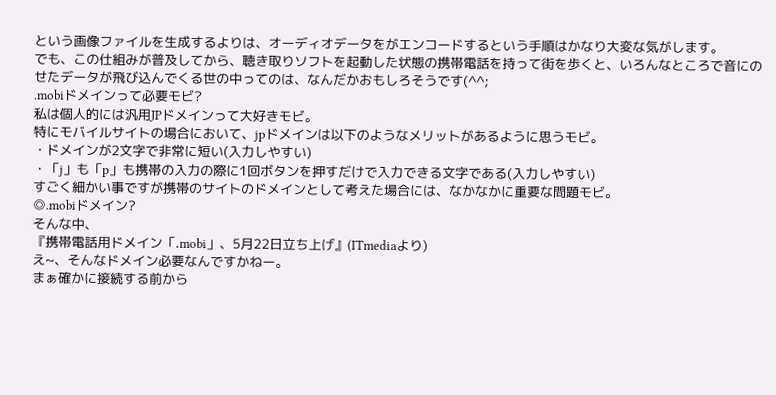という画像ファイルを生成するよりは、オーディオデータをがエンコードするという手順はかなり大変な気がします。
でも、この仕組みが普及してから、聴き取りソフトを起動した状態の携帯電話を持って街を歩くと、いろんなところで音にのせたデータが飛び込んでくる世の中ってのは、なんだかおもしろそうです(^^;
.mobiドメインって必要モビ?
私は個人的には汎用JPドメインって大好きモビ。
特にモバイルサイトの場合において、jpドメインは以下のようなメリットがあるように思うモビ。
・ドメインが2文字で非常に短い(入力しやすい)
・「j」も「p」も携帯の入力の際に1回ボタンを押すだけで入力できる文字である(入力しやすい)
すごく細かい事ですが携帯のサイトのドメインとして考えた場合には、なかなかに重要な問題モビ。
◎.mobiドメイン?
そんな中、
『携帯電話用ドメイン「.mobi」、5月22日立ち上げ』(ITmediaより)
え~、そんなドメイン必要なんですかねー。
まぁ確かに接続する前から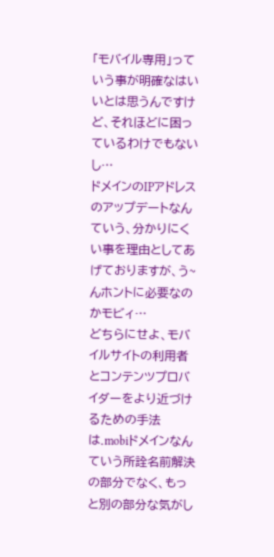「モバイル専用」っていう事が明確なはいいとは思うんですけど、それほどに困っているわけでもないし…
ドメインのIPアドレスのアップデートなんていう、分かりにくい事を理由としてあげておりますが、う~んホントに必要なのかモビィ…
どちらにせよ、モバイルサイトの利用者とコンテンツプロバイダーをより近づけるための手法は.mobiドメインなんていう所詮名前解決の部分でなく、もっと別の部分な気がし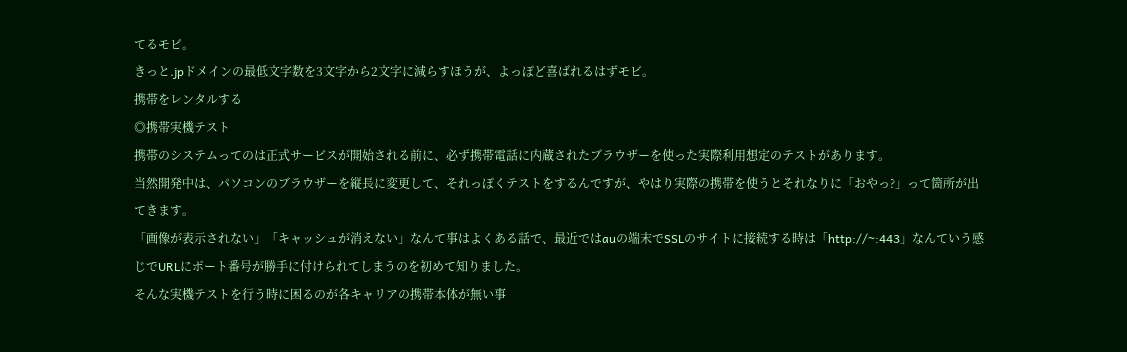てるモビ。
きっと.jpドメインの最低文字数を3文字から2文字に減らすほうが、よっぽど喜ばれるはずモビ。
携帯をレンタルする
◎携帯実機テスト
携帯のシステムってのは正式サービスが開始される前に、必ず携帯電話に内蔵されたブラウザーを使った実際利用想定のテストがあります。
当然開発中は、パソコンのブラウザーを縦長に変更して、それっぽくテストをするんですが、やはり実際の携帯を使うとそれなりに「おやっ?」って箇所が出てきます。
「画像が表示されない」「キャッシュが消えない」なんて事はよくある話で、最近ではauの端末でSSLのサイトに接続する時は「http://~:443」なんていう感じでURLにポート番号が勝手に付けられてしまうのを初めて知りました。
そんな実機テストを行う時に困るのが各キャリアの携帯本体が無い事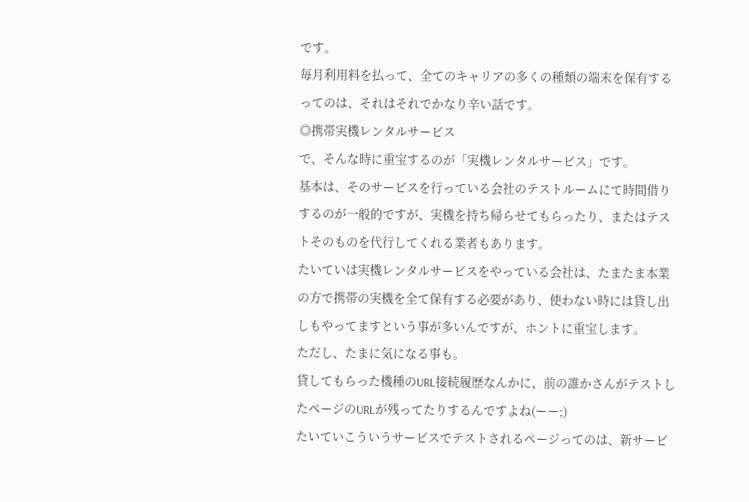です。
毎月利用料を払って、全てのキャリアの多くの種類の端末を保有するってのは、それはそれでかなり辛い話です。
◎携帯実機レンタルサービス
で、そんな時に重宝するのが「実機レンタルサービス」です。
基本は、そのサービスを行っている会社のテストルームにて時間借りするのが一般的ですが、実機を持ち帰らせてもらったり、またはテストそのものを代行してくれる業者もあります。
たいていは実機レンタルサービスをやっている会社は、たまたま本業の方で携帯の実機を全て保有する必要があり、使わない時には貸し出しもやってますという事が多いんですが、ホントに重宝します。
ただし、たまに気になる事も。
貸してもらった機種のURL接続履歴なんかに、前の誰かさんがテストしたページのURLが残ってたりするんですよね(ーー;)
たいていこういうサービスでテストされるページってのは、新サービ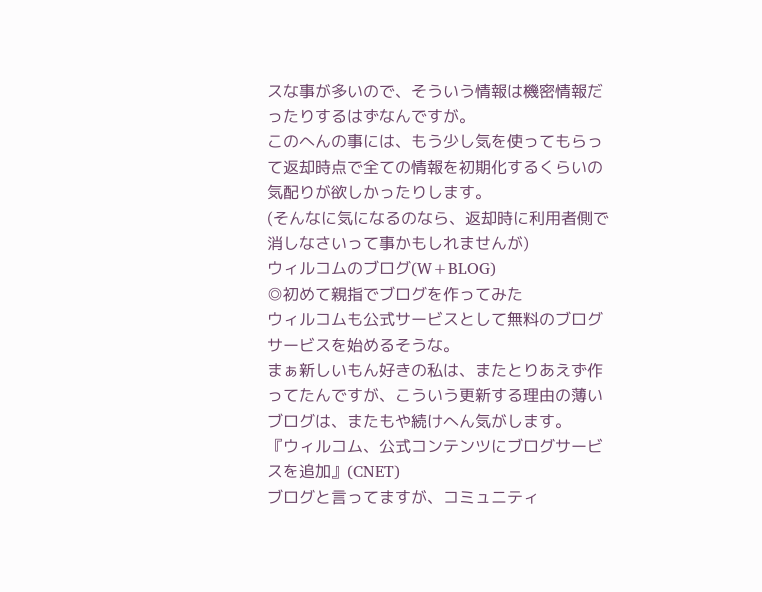スな事が多いので、そういう情報は機密情報だったりするはずなんですが。
このへんの事には、もう少し気を使ってもらって返却時点で全ての情報を初期化するくらいの気配りが欲しかったりします。
(そんなに気になるのなら、返却時に利用者側で消しなさいって事かもしれませんが)
ウィルコムのブログ(W+BLOG)
◎初めて親指でブログを作ってみた
ウィルコムも公式サービスとして無料のブログサービスを始めるそうな。
まぁ新しいもん好きの私は、またとりあえず作ってたんですが、こういう更新する理由の薄いブログは、またもや続けへん気がします。
『ウィルコム、公式コンテンツにブログサービスを追加』(CNET)
ブログと言ってますが、コミュニティ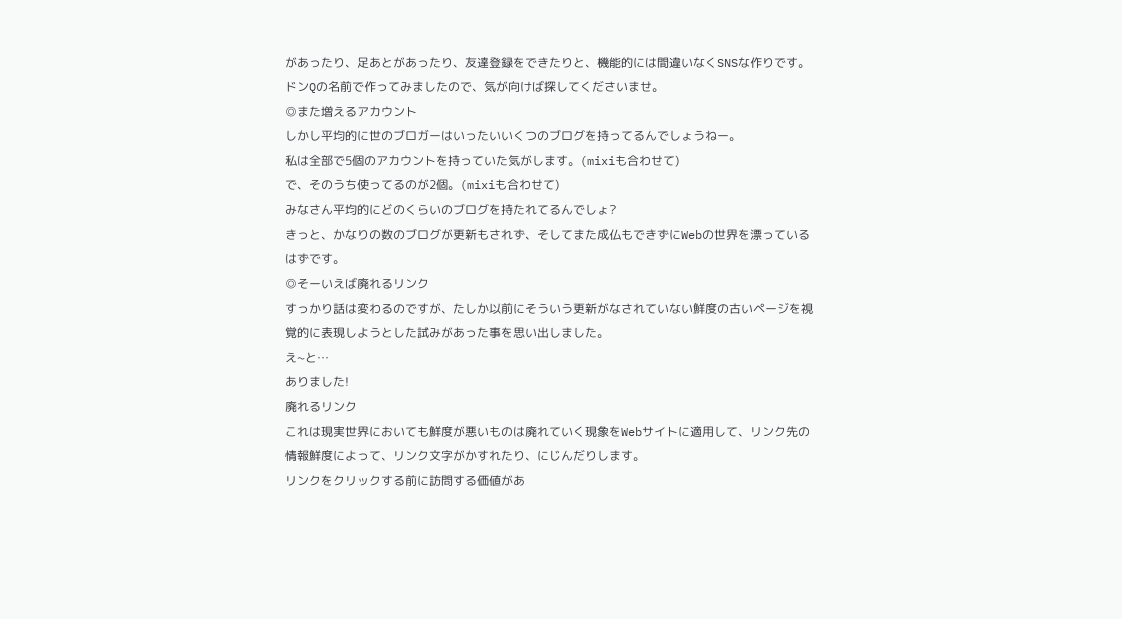があったり、足あとがあったり、友達登録をできたりと、機能的には間違いなくSNSな作りです。
ドンQの名前で作ってみましたので、気が向けば探してくださいませ。
◎また増えるアカウント
しかし平均的に世のブロガーはいったいいくつのブログを持ってるんでしょうねー。
私は全部で5個のアカウントを持っていた気がします。(mixiも合わせて)
で、そのうち使ってるのが2個。(mixiも合わせて)
みなさん平均的にどのくらいのブログを持たれてるんでしょ?
きっと、かなりの数のブログが更新もされず、そしてまた成仏もできずにWebの世界を漂っているはずです。
◎そーいえば廃れるリンク
すっかり話は変わるのですが、たしか以前にそういう更新がなされていない鮮度の古いページを視覚的に表現しようとした試みがあった事を思い出しました。
え~と…
ありました!
廃れるリンク
これは現実世界においても鮮度が悪いものは廃れていく現象をWebサイトに適用して、リンク先の情報鮮度によって、リンク文字がかすれたり、にじんだりします。
リンクをクリックする前に訪問する価値があ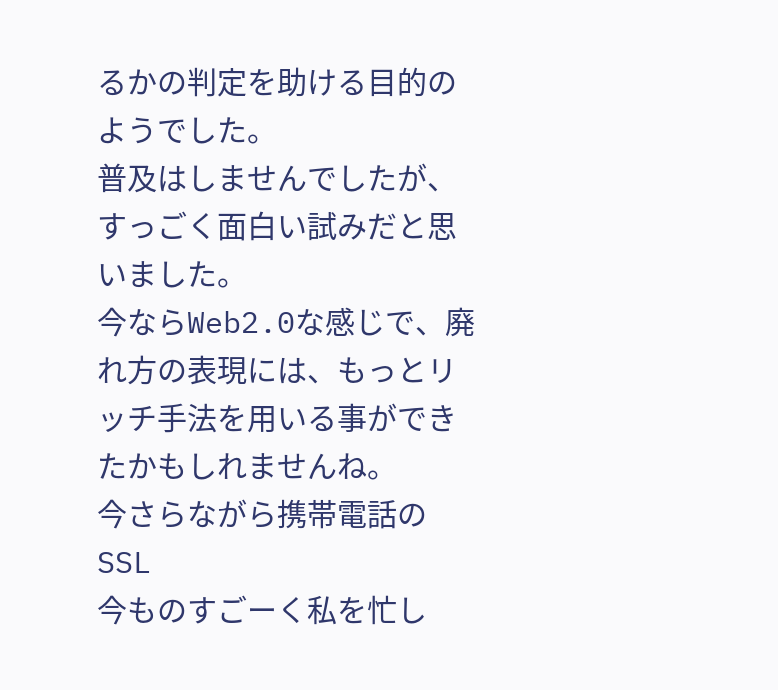るかの判定を助ける目的のようでした。
普及はしませんでしたが、すっごく面白い試みだと思いました。
今ならWeb2.0な感じで、廃れ方の表現には、もっとリッチ手法を用いる事ができたかもしれませんね。
今さらながら携帯電話のSSL
今ものすごーく私を忙し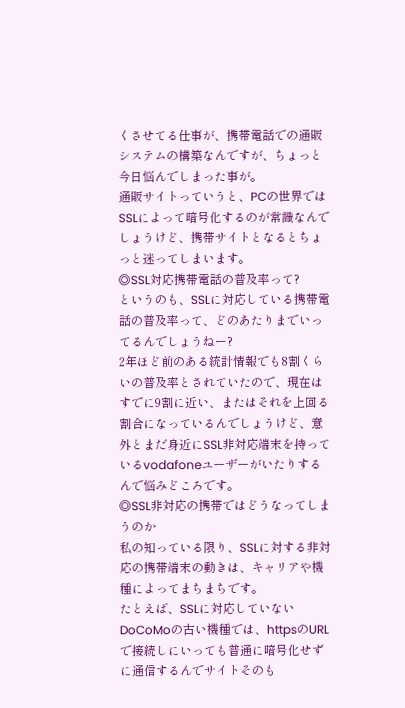くさせてる仕事が、携帯電話での通販システムの構築なんですが、ちょっと今日悩んでしまった事が。
通販サイトっていうと、PCの世界ではSSLによって暗号化するのが常識なんでしょうけど、携帯サイトとなるとちょっと迷ってしまいます。
◎SSL対応携帯電話の普及率って?
というのも、SSLに対応している携帯電話の普及率って、どのあたりまでいってるんでしょうねー?
2年ほど前のある統計情報でも8割くらいの普及率とされていたので、現在はすでに9割に近い、またはそれを上回る割合になっているんでしょうけど、意外とまだ身近にSSL非対応端末を持っているvodafoneユーザーがいたりするんで悩みどころです。
◎SSL非対応の携帯ではどうなってしまうのか
私の知っている限り、SSLに対する非対応の携帯端末の動きは、キャリアや機種によってまちまちです。
たとえば、SSLに対応していないDoCoMoの古い機種では、httpsのURLで接続しにいっても普通に暗号化せずに通信するんでサイトそのも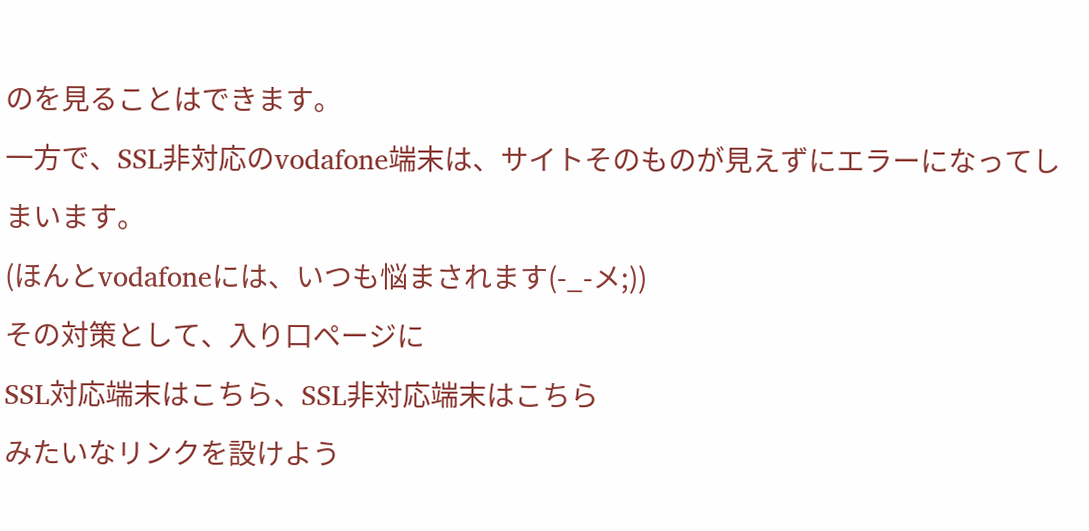のを見ることはできます。
一方で、SSL非対応のvodafone端末は、サイトそのものが見えずにエラーになってしまいます。
(ほんとvodafoneには、いつも悩まされます(-_-メ;))
その対策として、入り口ページに
SSL対応端末はこちら、SSL非対応端末はこちら
みたいなリンクを設けよう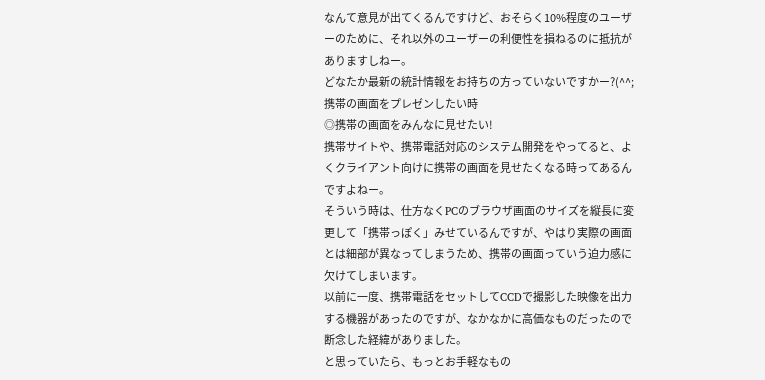なんて意見が出てくるんですけど、おそらく10%程度のユーザーのために、それ以外のユーザーの利便性を損ねるのに抵抗がありますしねー。
どなたか最新の統計情報をお持ちの方っていないですかー?(^^;
携帯の画面をプレゼンしたい時
◎携帯の画面をみんなに見せたい!
携帯サイトや、携帯電話対応のシステム開発をやってると、よくクライアント向けに携帯の画面を見せたくなる時ってあるんですよねー。
そういう時は、仕方なくPCのブラウザ画面のサイズを縦長に変更して「携帯っぽく」みせているんですが、やはり実際の画面とは細部が異なってしまうため、携帯の画面っていう迫力感に欠けてしまいます。
以前に一度、携帯電話をセットしてCCDで撮影した映像を出力する機器があったのですが、なかなかに高価なものだったので断念した経緯がありました。
と思っていたら、もっとお手軽なもの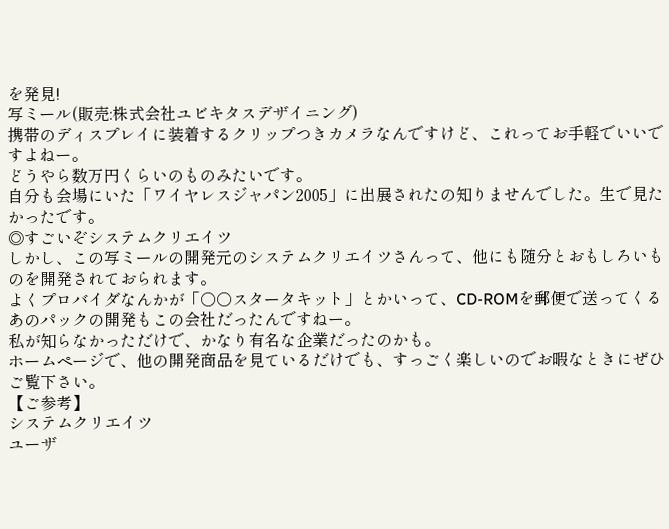を発見!
写ミール(販売:株式会社ユビキタスデザイニング)
携帯のディスプレイに装着するクリップつきカメラなんですけど、これってお手軽でいいですよねー。
どうやら数万円くらいのものみたいです。
自分も会場にいた「ワイヤレスジャパン2005」に出展されたの知りませんでした。生で見たかったです。
◎すごいぞシステムクリエイツ
しかし、この写ミールの開発元のシステムクリエイツさんって、他にも随分とおもしろいものを開発されておられます。
よくプロバイダなんかが「○○スタータキット」とかいって、CD-ROMを郵便で送ってくるあのパックの開発もこの会社だったんですねー。
私が知らなかっただけで、かなり有名な企業だったのかも。
ホームページで、他の開発商品を見ているだけでも、すっごく楽しいのでお暇なときにぜひご覧下さい。
【ご参考】
システムクリエイツ
ユーザ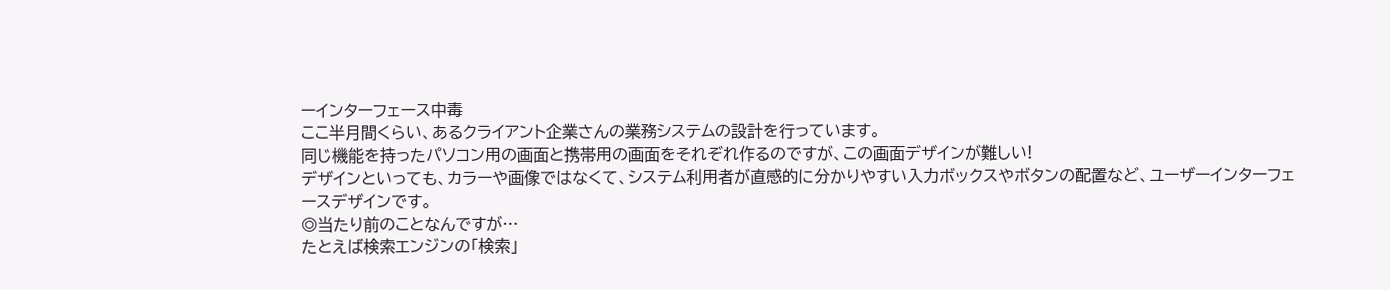ーインターフェース中毒
ここ半月間くらい、あるクライアント企業さんの業務システムの設計を行っています。
同じ機能を持ったパソコン用の画面と携帯用の画面をそれぞれ作るのですが、この画面デザインが難しい!
デザインといっても、カラーや画像ではなくて、システム利用者が直感的に分かりやすい入力ボックスやボタンの配置など、ユーザーインターフェースデザインです。
◎当たり前のことなんですが…
たとえば検索エンジンの「検索」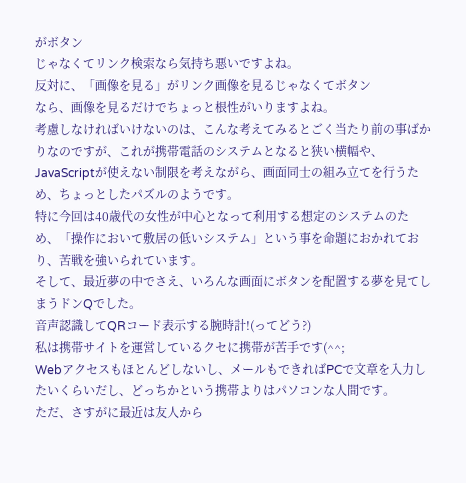がボタン
じゃなくてリンク検索なら気持ち悪いですよね。
反対に、「画像を見る」がリンク画像を見るじゃなくてボタン
なら、画像を見るだけでちょっと根性がいりますよね。
考慮しなければいけないのは、こんな考えてみるとごく当たり前の事ばかりなのですが、これが携帯電話のシステムとなると狭い横幅や、JavaScriptが使えない制限を考えながら、画面同士の組み立てを行うため、ちょっとしたパズルのようです。
特に今回は40歳代の女性が中心となって利用する想定のシステムのため、「操作において敷居の低いシステム」という事を命題におかれており、苦戦を強いられています。
そして、最近夢の中でさえ、いろんな画面にボタンを配置する夢を見てしまうドンQでした。
音声認識してQRコード表示する腕時計!(ってどう?)
私は携帯サイトを運営しているクセに携帯が苦手です(^^;
Webアクセスもほとんどしないし、メールもできればPCで文章を入力したいくらいだし、どっちかという携帯よりはパソコンな人間です。
ただ、さすがに最近は友人から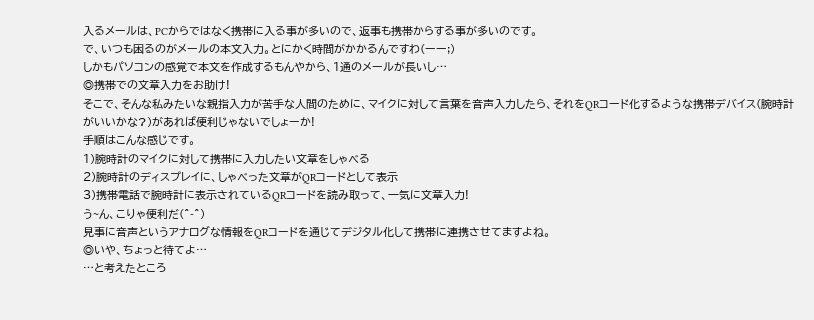入るメールは、PCからではなく携帯に入る事が多いので、返事も携帯からする事が多いのです。
で、いつも困るのがメールの本文入力。とにかく時間がかかるんですわ(ーー;)
しかもパソコンの感覚で本文を作成するもんやから、1通のメールが長いし…
◎携帯での文章入力をお助け!
そこで、そんな私みたいな親指入力が苦手な人間のために、マイクに対して言葉を音声入力したら、それをQRコード化するような携帯デバイス(腕時計がいいかな?)があれば便利じゃないでしょーか!
手順はこんな感じです。
1)腕時計のマイクに対して携帯に入力したい文章をしゃべる
2)腕時計のディスプレイに、しゃべった文章がQRコードとして表示
3)携帯電話で腕時計に表示されているQRコードを読み取って、一気に文章入力!
う~ん、こりゃ便利だ(^-^)
見事に音声というアナログな情報をQRコードを通じてデジタル化して携帯に連携させてますよね。
◎いや、ちょっと待てよ…
…と考えたところ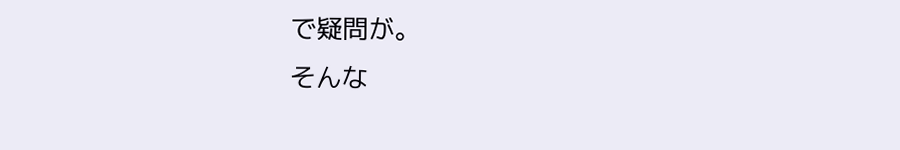で疑問が。
そんな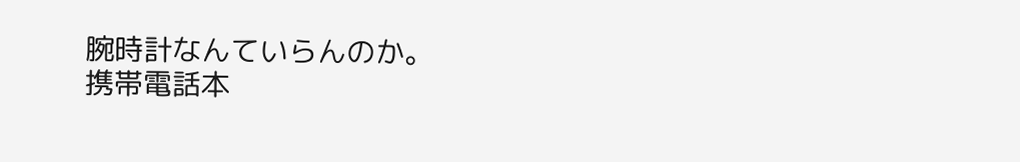腕時計なんていらんのか。
携帯電話本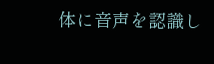体に音声を認識し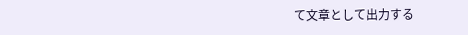て文章として出力する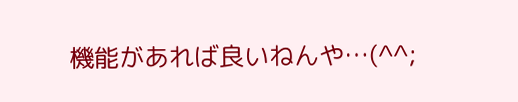機能があれば良いねんや…(^^;